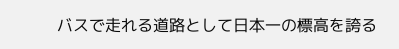バスで走れる道路として日本一の標高を誇る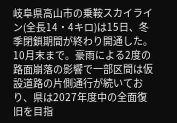岐阜県高山市の乗鞍スカイライン(全長14・4キロ)は15日、冬季閉鎖期間が終わり開通した。
10月末まで。豪雨による2度の路面崩落の影響で一部区間は仮設道路の片側通行が続いており、県は2027年度中の全面復旧を目指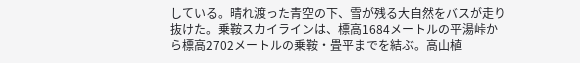している。晴れ渡った青空の下、雪が残る大自然をバスが走り抜けた。乗鞍スカイラインは、標高1684メートルの平湯峠から標高2702メートルの乗鞍・畳平までを結ぶ。高山植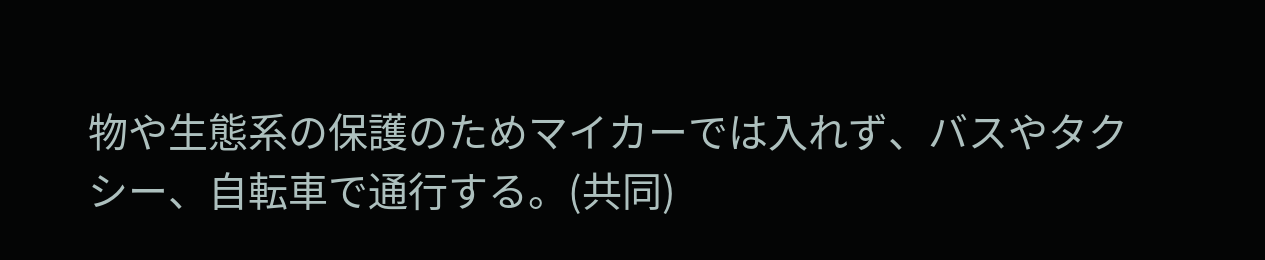物や生態系の保護のためマイカーでは入れず、バスやタクシー、自転車で通行する。(共同)